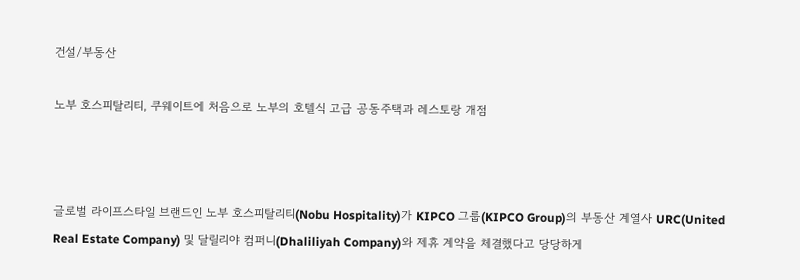건설/부동산

노부 호스피탈리티, 쿠웨이트에 처음으로 노부의 호텔식 고급 공동주택과 레스토랑 개점



글로벌 라이프스타일 브랜드인 노부 호스피탈리티(Nobu Hospitality)가 KIPCO 그룹(KIPCO Group)의 부동산 계열사 URC(United Real Estate Company) 및 달릴리야 컴퍼니(Dhaliliyah Company)와 제휴 계약을 체결했다고 당당하게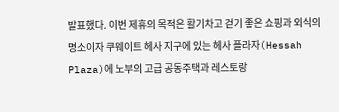발표했다. 이번 제휴의 목적은 활기차고 걷기 좋은 쇼핑과 외식의 명소이자 쿠웨이트 헤사 지구에 있는 헤사 플라자(Hessah Plaza)에 노부의 고급 공동주택과 레스토랑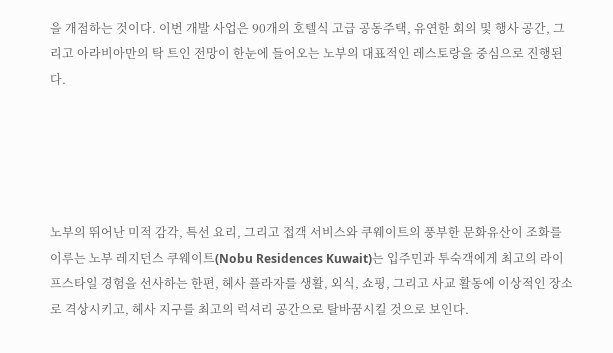을 개점하는 것이다. 이번 개발 사업은 90개의 호텔식 고급 공동주택, 유연한 회의 및 행사 공간, 그리고 아라비아만의 탁 트인 전망이 한눈에 들어오는 노부의 대표적인 레스토랑을 중심으로 진행된다.





노부의 뛰어난 미적 감각, 특선 요리, 그리고 접객 서비스와 쿠웨이트의 풍부한 문화유산이 조화를 이루는 노부 레지던스 쿠웨이트(Nobu Residences Kuwait)는 입주민과 투숙객에게 최고의 라이프스타일 경험을 선사하는 한편, 헤사 플라자를 생활, 외식, 쇼핑, 그리고 사교 활동에 이상적인 장소로 격상시키고, 헤사 지구를 최고의 럭셔리 공간으로 탈바꿈시킬 것으로 보인다.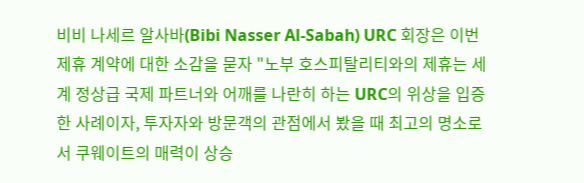비비 나세르 알사바(Bibi Nasser Al-Sabah) URC 회장은 이번 제휴 계약에 대한 소감을 묻자 "노부 호스피탈리티와의 제휴는 세계 정상급 국제 파트너와 어깨를 나란히 하는 URC의 위상을 입증한 사례이자, 투자자와 방문객의 관점에서 봤을 때 최고의 명소로서 쿠웨이트의 매력이 상승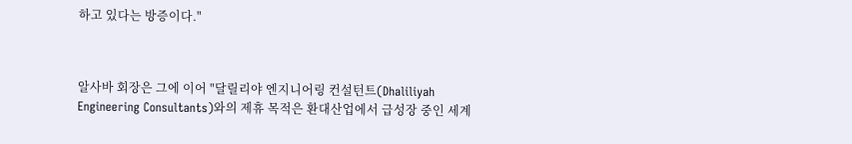하고 있다는 방증이다."



알사바 회장은 그에 이어 "달릴리야 엔지니어링 컨설턴트(Dhaliliyah Engineering Consultants)와의 제휴 목적은 환대산업에서 급성장 중인 세계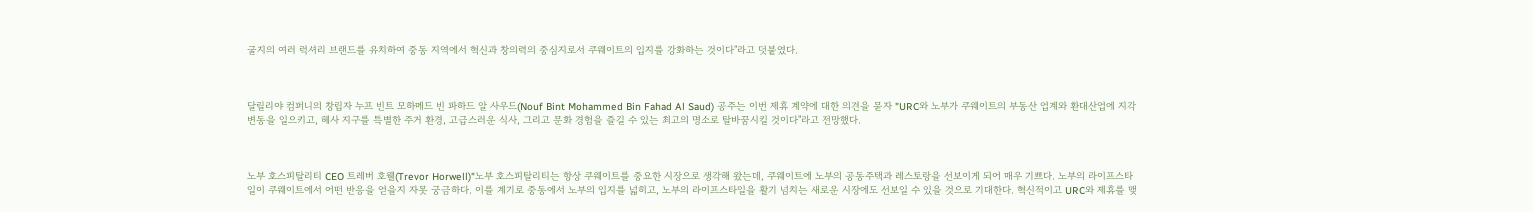굴지의 여러 럭셔리 브랜드를 유치하여 중동 지역에서 혁신과 창의력의 중심지로서 쿠웨이트의 입지를 강화하는 것이다"라고 덧붙였다.



달릴리야 컴퍼니의 창립자 누프 빈트 모하메드 빈 파하드 알 사우드(Nouf Bint Mohammed Bin Fahad Al Saud) 공주는 이번 제휴 계약에 대한 의견을 묻자 "URC와 노부가 쿠웨이트의 부동산 업계와 환대산업에 지각변동을 일으키고, 헤사 지구를 특별한 주거 환경, 고급스러운 식사, 그리고 문화 경험을 즐길 수 있는 최고의 명소로 탈바꿈시킬 것이다"라고 전망했다.



노부 호스피탈리티 CEO 트레버 호웰(Trevor Horwell)"노부 호스피탈리티는 항상 쿠웨이트를 중요한 시장으로 생각해 왔는데, 쿠웨이트에 노부의 공동주택과 레스토랑을 선보이게 되어 매우 기쁘다. 노부의 라이프스타일이 쿠웨이트에서 어떤 반응을 얻을지 자못 궁금하다. 이를 계기로 중동에서 노부의 입지를 넓히고, 노부의 라이프스타일을 활기 넘치는 새로운 시장에도 선보일 수 있을 것으로 기대한다. 혁신적이고 URC와 제휴를 맺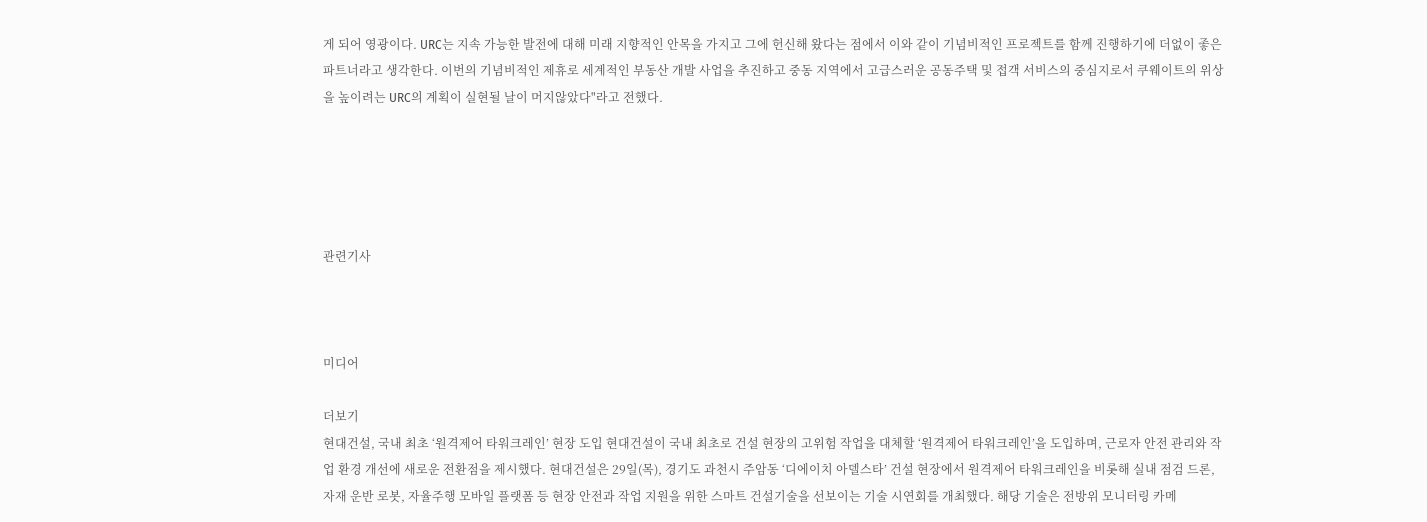게 되어 영광이다. URC는 지속 가능한 발전에 대해 미래 지향적인 안목을 가지고 그에 헌신해 왔다는 점에서 이와 같이 기념비적인 프로젝트를 함께 진행하기에 더없이 좋은 파트너라고 생각한다. 이번의 기념비적인 제휴로 세계적인 부동산 개발 사업을 추진하고 중동 지역에서 고급스러운 공동주택 및 접객 서비스의 중심지로서 쿠웨이트의 위상을 높이려는 URC의 계획이 실현될 날이 머지않았다"라고 전했다.





관련기사



미디어

더보기
현대건설, 국내 최초 ‘원격제어 타워크레인’ 현장 도입 현대건설이 국내 최초로 건설 현장의 고위험 작업을 대체할 ‘원격제어 타워크레인’을 도입하며, 근로자 안전 관리와 작업 환경 개선에 새로운 전환점을 제시했다. 현대건설은 29일(목), 경기도 과천시 주암동 ‘디에이치 아델스타’ 건설 현장에서 원격제어 타워크레인을 비롯해 실내 점검 드론, 자재 운반 로봇, 자율주행 모바일 플랫폼 등 현장 안전과 작업 지원을 위한 스마트 건설기술을 선보이는 기술 시연회를 개최했다. 해당 기술은 전방위 모니터링 카메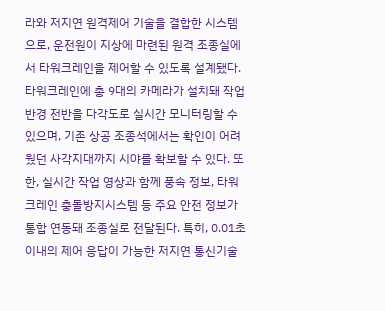라와 저지연 원격제어 기술을 결합한 시스템으로, 운전원이 지상에 마련된 원격 조종실에서 타워크레인을 제어할 수 있도록 설계됐다. 타워크레인에 총 9대의 카메라가 설치돼 작업 반경 전반을 다각도로 실시간 모니터링할 수 있으며, 기존 상공 조종석에서는 확인이 어려웠던 사각지대까지 시야를 확보할 수 있다. 또한, 실시간 작업 영상과 함께 풍속 정보, 타워크레인 충돌방지시스템 등 주요 안전 정보가 통합 연동돼 조종실로 전달된다. 특히, 0.01초 이내의 제어 응답이 가능한 저지연 통신기술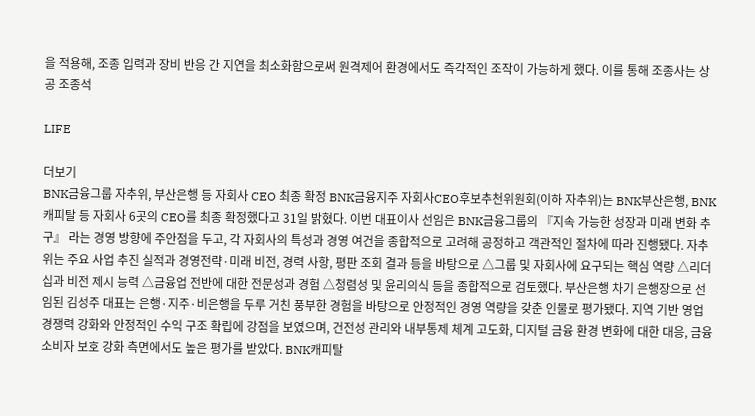을 적용해, 조종 입력과 장비 반응 간 지연을 최소화함으로써 원격제어 환경에서도 즉각적인 조작이 가능하게 했다. 이를 통해 조종사는 상공 조종석

LIFE

더보기
BNK금융그룹 자추위, 부산은행 등 자회사 CEO 최종 확정 BNK금융지주 자회사CEO후보추천위원회(이하 자추위)는 BNK부산은행, BNK캐피탈 등 자회사 6곳의 CEO를 최종 확정했다고 31일 밝혔다. 이번 대표이사 선임은 BNK금융그룹의 『지속 가능한 성장과 미래 변화 추구』 라는 경영 방향에 주안점을 두고, 각 자회사의 특성과 경영 여건을 종합적으로 고려해 공정하고 객관적인 절차에 따라 진행됐다. 자추위는 주요 사업 추진 실적과 경영전략·미래 비전, 경력 사항, 평판 조회 결과 등을 바탕으로 △그룹 및 자회사에 요구되는 핵심 역량 △리더십과 비전 제시 능력 △금융업 전반에 대한 전문성과 경험 △청렴성 및 윤리의식 등을 종합적으로 검토했다. 부산은행 차기 은행장으로 선임된 김성주 대표는 은행·지주·비은행을 두루 거친 풍부한 경험을 바탕으로 안정적인 경영 역량을 갖춘 인물로 평가됐다. 지역 기반 영업 경쟁력 강화와 안정적인 수익 구조 확립에 강점을 보였으며, 건전성 관리와 내부통제 체계 고도화, 디지털 금융 환경 변화에 대한 대응, 금융소비자 보호 강화 측면에서도 높은 평가를 받았다. BNK캐피탈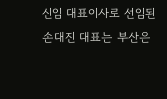신임 대표이사로 선임된 손대진 대표는 부산은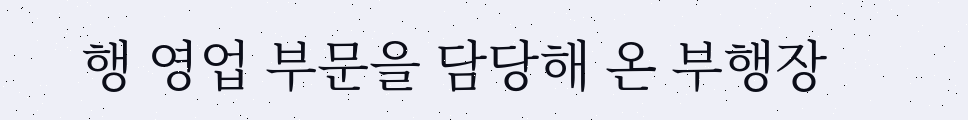행 영업 부문을 담당해 온 부행장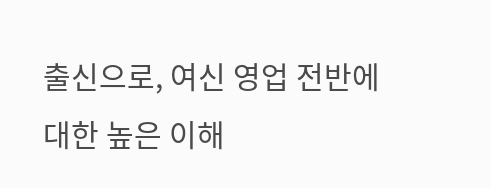출신으로, 여신 영업 전반에 대한 높은 이해